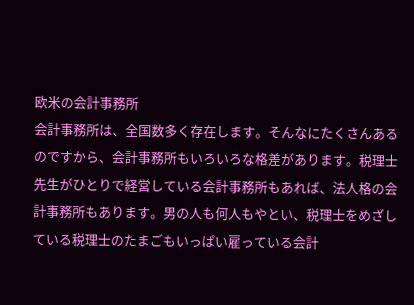欧米の会計事務所
会計事務所は、全国数多く存在します。そんなにたくさんあるのですから、会計事務所もいろいろな格差があります。税理士先生がひとりで経営している会計事務所もあれば、法人格の会計事務所もあります。男の人も何人もやとい、税理士をめざしている税理士のたまごもいっぱい雇っている会計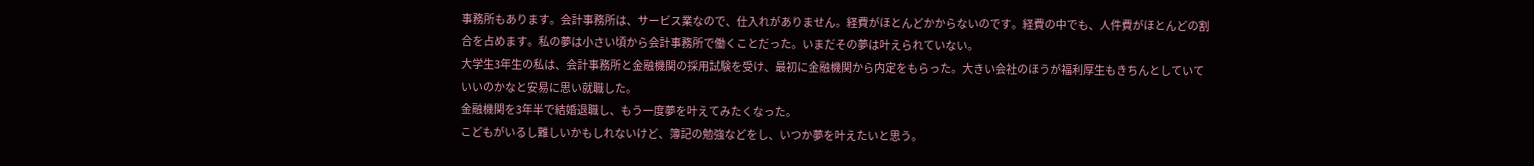事務所もあります。会計事務所は、サービス業なので、仕入れがありません。経費がほとんどかからないのです。経費の中でも、人件費がほとんどの割合を占めます。私の夢は小さい頃から会計事務所で働くことだった。いまだその夢は叶えられていない。
大学生3年生の私は、会計事務所と金融機関の採用試験を受け、最初に金融機関から内定をもらった。大きい会社のほうが福利厚生もきちんとしていていいのかなと安易に思い就職した。
金融機関を3年半で結婚退職し、もう一度夢を叶えてみたくなった。
こどもがいるし難しいかもしれないけど、簿記の勉強などをし、いつか夢を叶えたいと思う。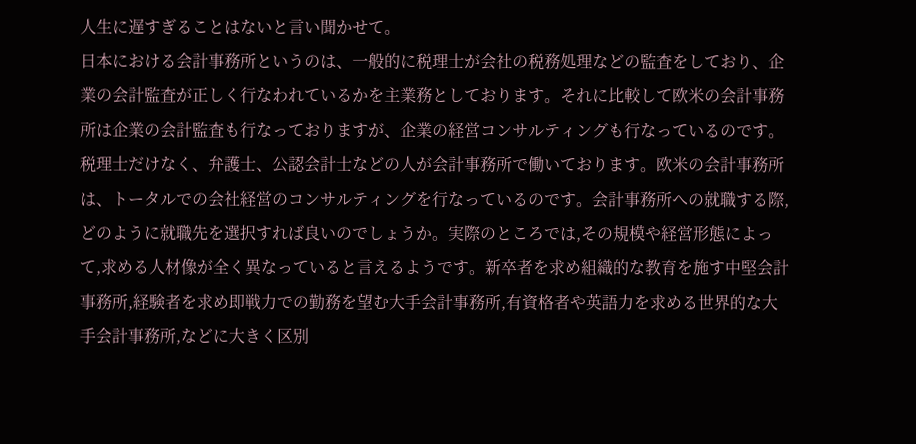人生に遅すぎることはないと言い聞かせて。
日本における会計事務所というのは、一般的に税理士が会社の税務処理などの監査をしており、企業の会計監査が正しく行なわれているかを主業務としております。それに比較して欧米の会計事務所は企業の会計監査も行なっておりますが、企業の経営コンサルティングも行なっているのです。税理士だけなく、弁護士、公認会計士などの人が会計事務所で働いております。欧米の会計事務所は、トータルでの会社経営のコンサルティングを行なっているのです。会計事務所への就職する際,どのように就職先を選択すれば良いのでしょうか。実際のところでは,その規模や経営形態によって,求める人材像が全く異なっていると言えるようです。新卒者を求め組織的な教育を施す中堅会計事務所,経験者を求め即戦力での勤務を望む大手会計事務所,有資格者や英語力を求める世界的な大手会計事務所,などに大きく区別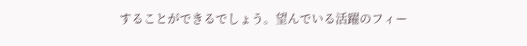することができるでしょう。望んでいる活躍のフィー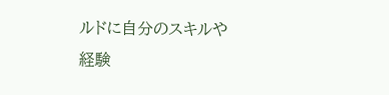ルドに自分のスキルや経験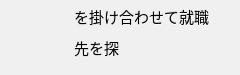を掛け合わせて就職先を探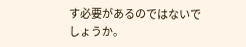す必要があるのではないでしょうか。